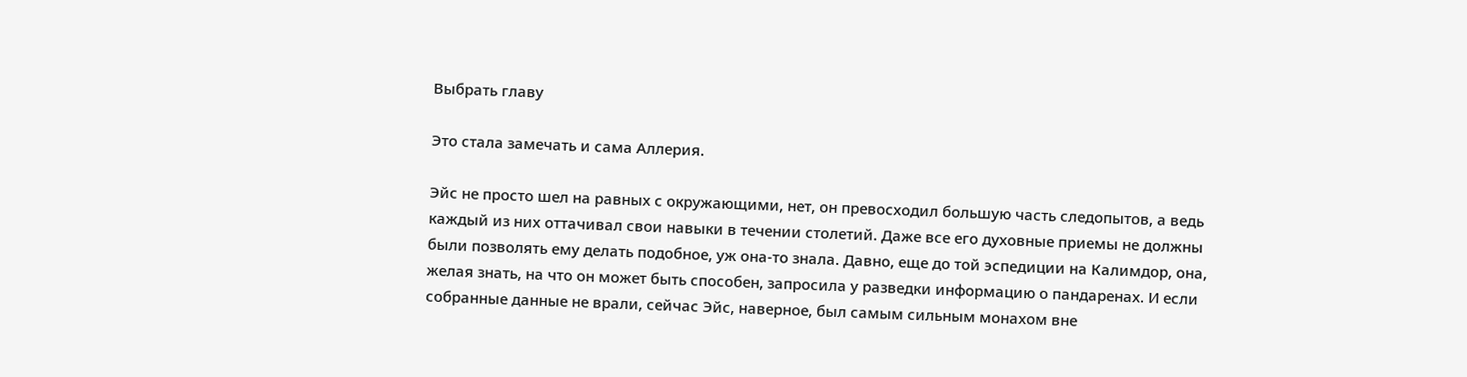Выбрать главу

Это стала замечать и сама Аллерия.

Эйс не просто шел на равных с окружающими, нет, он превосходил большую часть следопытов, а ведь каждый из них оттачивал свои навыки в течении столетий. Даже все его духовные приемы не должны были позволять ему делать подобное, уж она-то знала. Давно, еще до той эспедиции на Калимдор, она, желая знать, на что он может быть способен, запросила у разведки информацию о пандаренах. И если собранные данные не врали, сейчас Эйс, наверное, был самым сильным монахом вне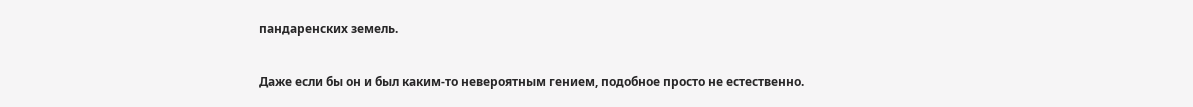пандаренских земель.

Даже если бы он и был каким-то невероятным гением, подобное просто не естественно.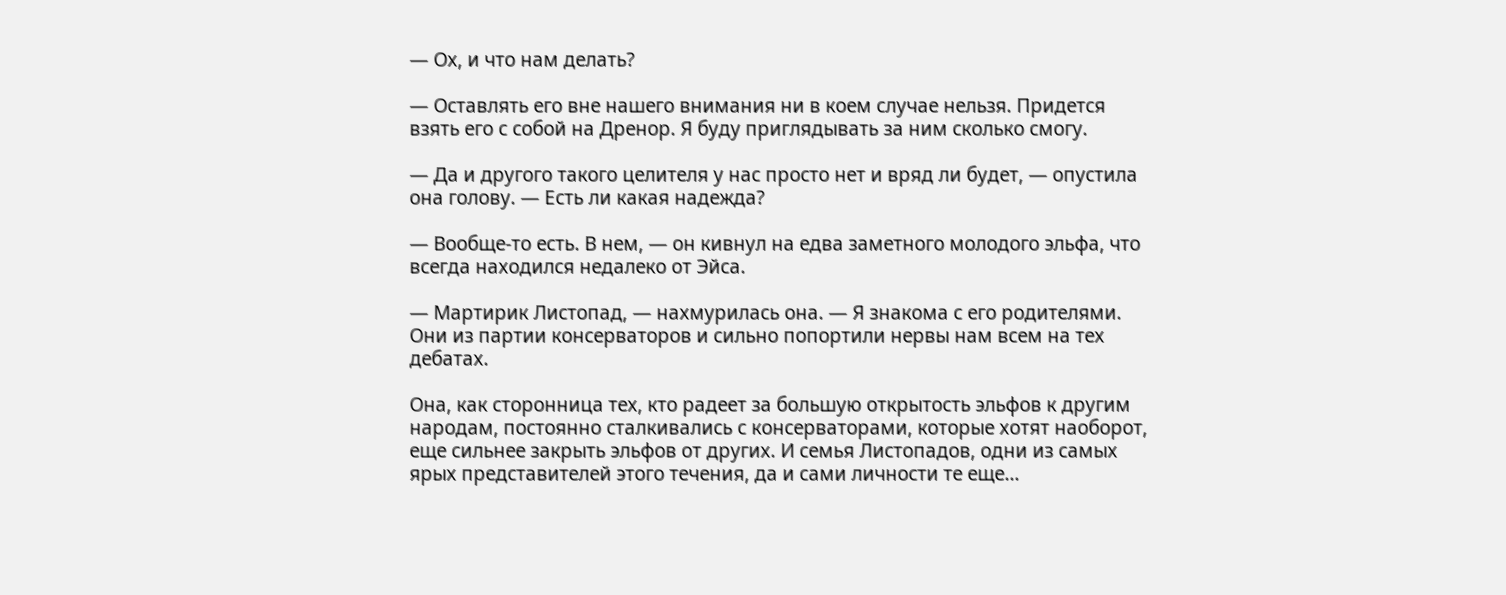— Ох, и что нам делать?

— Оставлять его вне нашего внимания ни в коем случае нельзя. Придется взять его с собой на Дренор. Я буду приглядывать за ним сколько смогу.

— Да и другого такого целителя у нас просто нет и вряд ли будет, — опустила она голову. — Есть ли какая надежда?

— Вообще-то есть. В нем, — он кивнул на едва заметного молодого эльфа, что всегда находился недалеко от Эйса.

— Мартирик Листопад, — нахмурилась она. — Я знакома с его родителями. Они из партии консерваторов и сильно попортили нервы нам всем на тех дебатах.

Она, как сторонница тех, кто радеет за большую открытость эльфов к другим народам, постоянно сталкивались с консерваторами, которые хотят наоборот, еще сильнее закрыть эльфов от других. И семья Листопадов, одни из самых ярых представителей этого течения, да и сами личности те еще…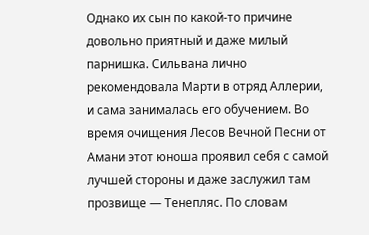Однако их сын по какой-то причине довольно приятный и даже милый парнишка. Сильвана лично рекомендовала Марти в отряд Аллерии, и сама занималась его обучением. Во время очищения Лесов Вечной Песни от Амани этот юноша проявил себя с самой лучшей стороны и даже заслужил там прозвище — Тенепляс. По словам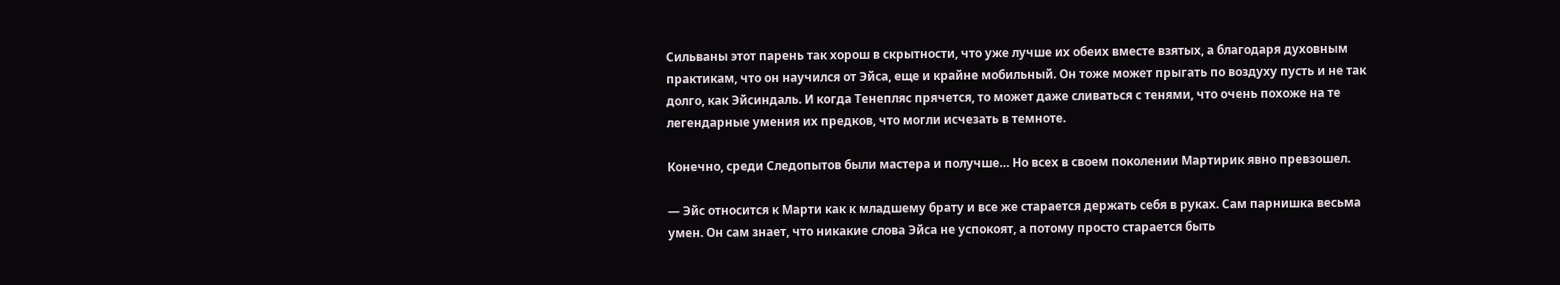Сильваны этот парень так хорош в скрытности, что уже лучше их обеих вместе взятых, а благодаря духовным практикам, что он научился от Эйса, еще и крайне мобильный. Он тоже может прыгать по воздуху пусть и не так долго, как Эйсиндаль. И когда Тенепляс прячется, то может даже сливаться с тенями, что очень похоже на те легендарные умения их предков, что могли исчезать в темноте.

Конечно, среди Следопытов были мастера и получше… Но всех в своем поколении Мартирик явно превзошел.

— Эйс относится к Марти как к младшему брату и все же старается держать себя в руках. Сам парнишка весьма умен. Он сам знает, что никакие слова Эйса не успокоят, а потому просто старается быть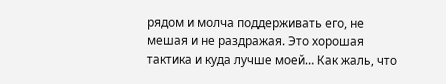рядом и молча поддерживать его, не мешая и не раздражая. Это хорошая тактика и куда лучше моей… Как жаль, что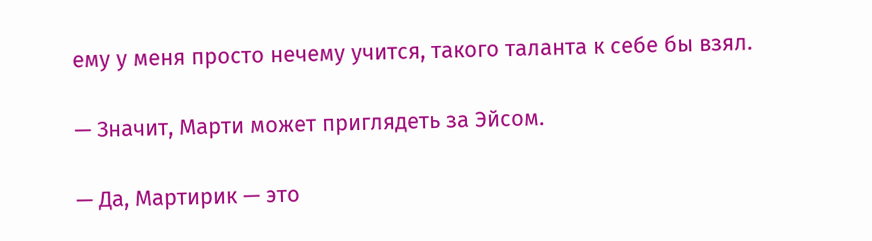ему у меня просто нечему учится, такого таланта к себе бы взял.

— Значит, Марти может приглядеть за Эйсом.

— Да, Мартирик — это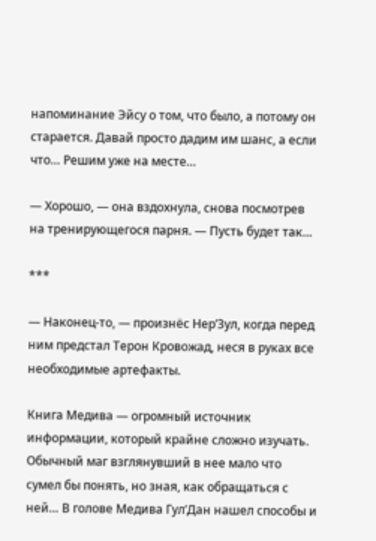напоминание Эйсу о том, что было, а потому он старается. Давай просто дадим им шанс, а если что… Решим уже на месте…

— Хорошо, — она вздохнула, снова посмотрев на тренирующегося парня. — Пусть будет так…

***

— Наконец-то, — произнёс Нер’Зул, когда перед ним предстал Терон Кровожад, неся в руках все необходимые артефакты.

Книга Медива — огромный источник информации, который крайне сложно изучать. Обычный маг взглянувший в нее мало что сумел бы понять, но зная, как обращаться с ней… В голове Медива Гул’Дан нашел способы и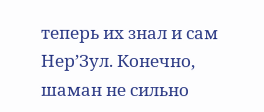теперь их знал и сам Нер’Зул. Конечно, шаман не сильно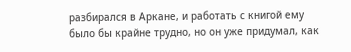разбирался в Аркане, и работать с книгой ему было бы крайне трудно, но он уже придумал, как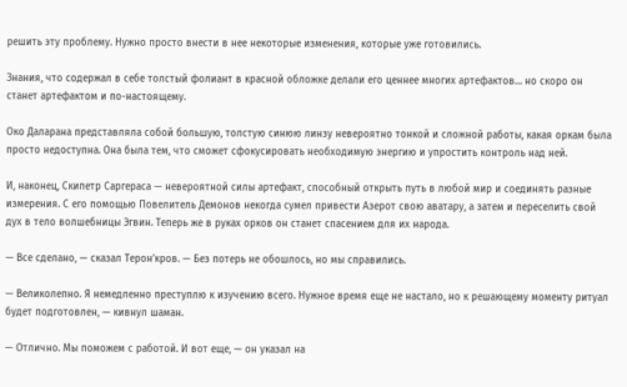решить эту проблему. Нужно просто внести в нее некоторые изменения, которые уже готовились.

Знания, что содержал в себе толстый фолиант в красной обложке делали его ценнее многих артефактов… но скоро он станет артефактом и по-настоящему.

Око Даларана представляла собой большую, толстую синюю линзу невероятно тонкой и сложной работы, какая оркам была просто недоступна. Она была тем, что сможет сфокусировать необходимую энергию и упростить контроль над ней.

И, наконец, Скипетр Саргераса — невероятной силы артефакт, способный открыть путь в любой мир и соединять разные измерения. С его помощью Повелитель Демонов некогда сумел привести Азерот свою аватару, а затем и переселить свой дух в тело волшебницы Эгвин. Теперь же в руках орков он станет спасением для их народа.

— Все сделано, — сказал Терон’кров. — Без потерь не обошлось, но мы справились.

— Великолепно. Я немедленно преступлю к изучению всего. Нужное время еще не настало, но к решающему моменту ритуал будет подготовлен, — кивнул шаман.

— Отлично. Мы поможем с работой. И вот еще, — он указал на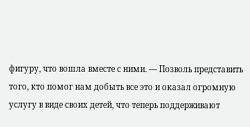фигуру, что вошла вместе с ними. — Позволь представить того, кто помог нам добыть все это и оказал огромную услугу в виде своих детей, что теперь поддерживают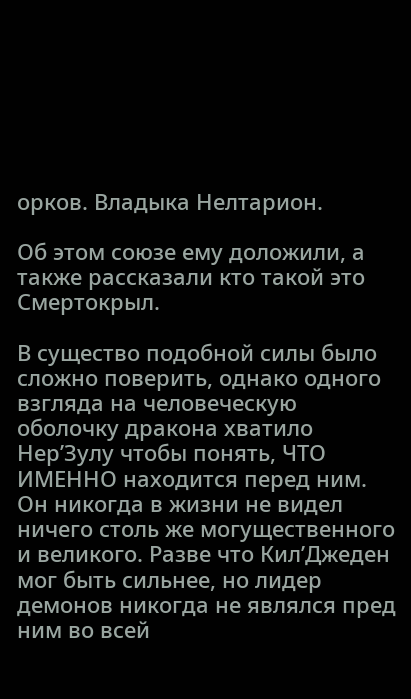орков. Владыка Нелтарион.

Об этом союзе ему доложили, а также рассказали кто такой это Смертокрыл.

В существо подобной силы было сложно поверить, однако одного взгляда на человеческую оболочку дракона хватило Нер’Зулу чтобы понять, ЧТО ИМЕННО находится перед ним. Он никогда в жизни не видел ничего столь же могущественного и великого. Разве что Кил’Джеден мог быть сильнее, но лидер демонов никогда не являлся пред ним во всей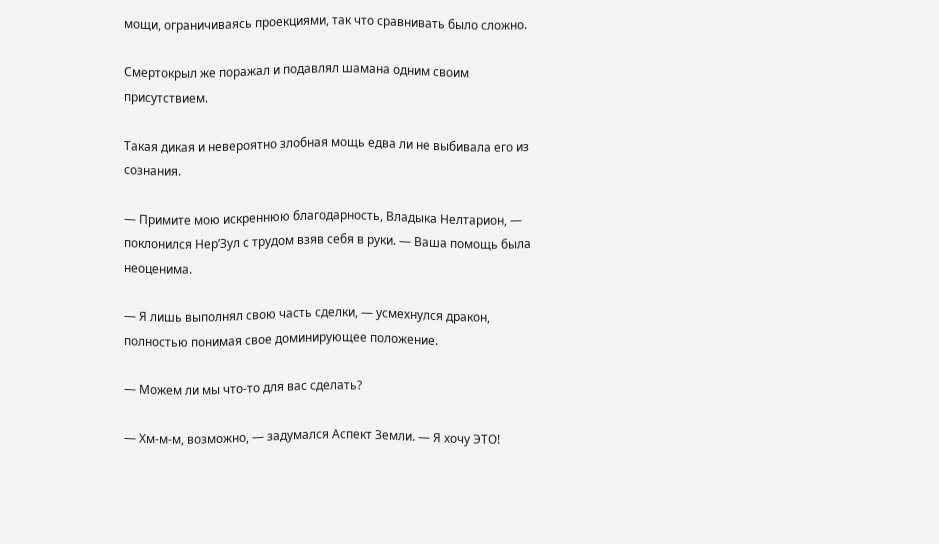мощи, ограничиваясь проекциями, так что сравнивать было сложно.

Смертокрыл же поражал и подавлял шамана одним своим присутствием.

Такая дикая и невероятно злобная мощь едва ли не выбивала его из сознания.

— Примите мою искреннюю благодарность, Владыка Нелтарион, — поклонился Нер’Зул с трудом взяв себя в руки. — Ваша помощь была неоценима.

— Я лишь выполнял свою часть сделки, — усмехнулся дракон, полностью понимая свое доминирующее положение.

— Можем ли мы что-то для вас сделать?

— Хм-м-м, возможно, — задумался Аспект Земли. — Я хочу ЭТО!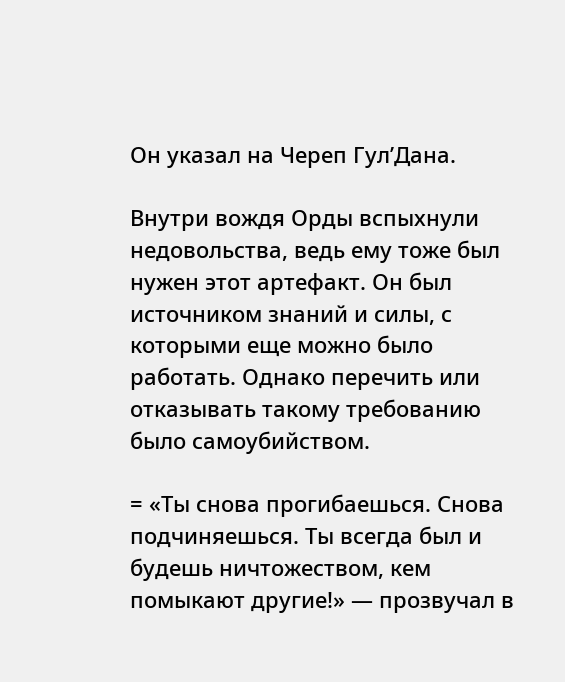Он указал на Череп Гул’Дана.

Внутри вождя Орды вспыхнули недовольства, ведь ему тоже был нужен этот артефакт. Он был источником знаний и силы, с которыми еще можно было работать. Однако перечить или отказывать такому требованию было самоубийством.

= «Ты снова прогибаешься. Снова подчиняешься. Ты всегда был и будешь ничтожеством, кем помыкают другие!» — прозвучал в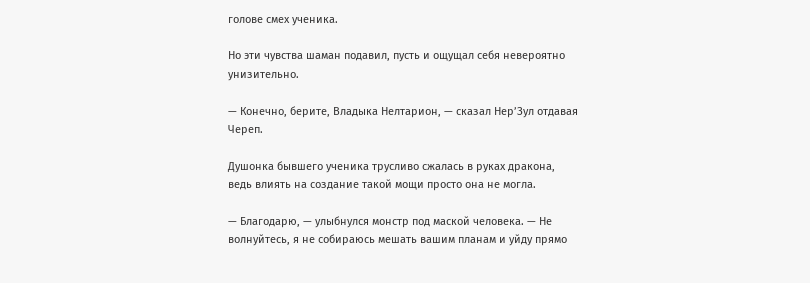голове смех ученика.

Но эти чувства шаман подавил, пусть и ощущал себя невероятно унизительно.

— Конечно, берите, Владыка Нелтарион, — сказал Нер’Зул отдавая Череп.

Душонка бывшего ученика трусливо сжалась в руках дракона, ведь влиять на создание такой мощи просто она не могла.

— Благодарю, — улыбнулся монстр под маской человека. — Не волнуйтесь, я не собираюсь мешать вашим планам и уйду прямо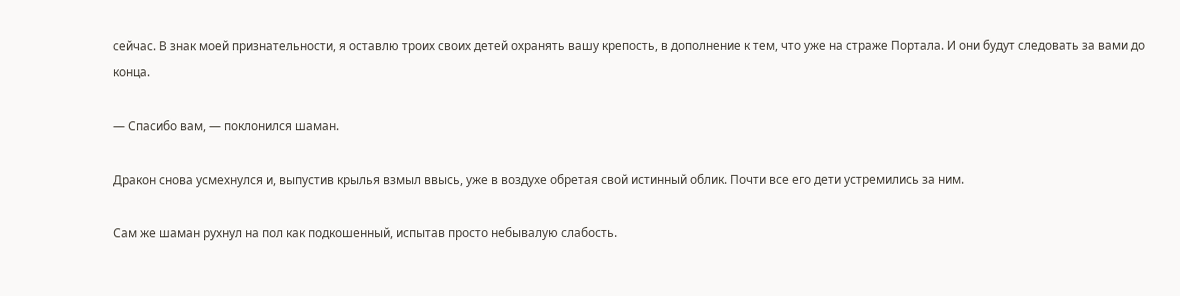сейчас. В знак моей признательности, я оставлю троих своих детей охранять вашу крепость, в дополнение к тем, что уже на страже Портала. И они будут следовать за вами до конца.

— Спасибо вам, — поклонился шаман.

Дракон снова усмехнулся и, выпустив крылья взмыл ввысь, уже в воздухе обретая свой истинный облик. Почти все его дети устремились за ним.

Сам же шаман рухнул на пол как подкошенный, испытав просто небывалую слабость.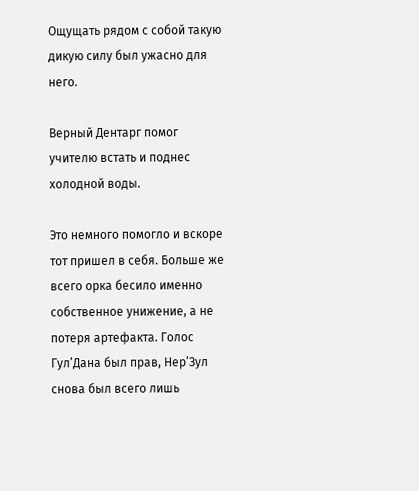Ощущать рядом с собой такую дикую силу был ужасно для него.

Верный Дентарг помог учителю встать и поднес холодной воды.

Это немного помогло и вскоре тот пришел в себя. Больше же всего орка бесило именно собственное унижение, а не потеря артефакта. Голос Гул’Дана был прав, Нер’Зул снова был всего лишь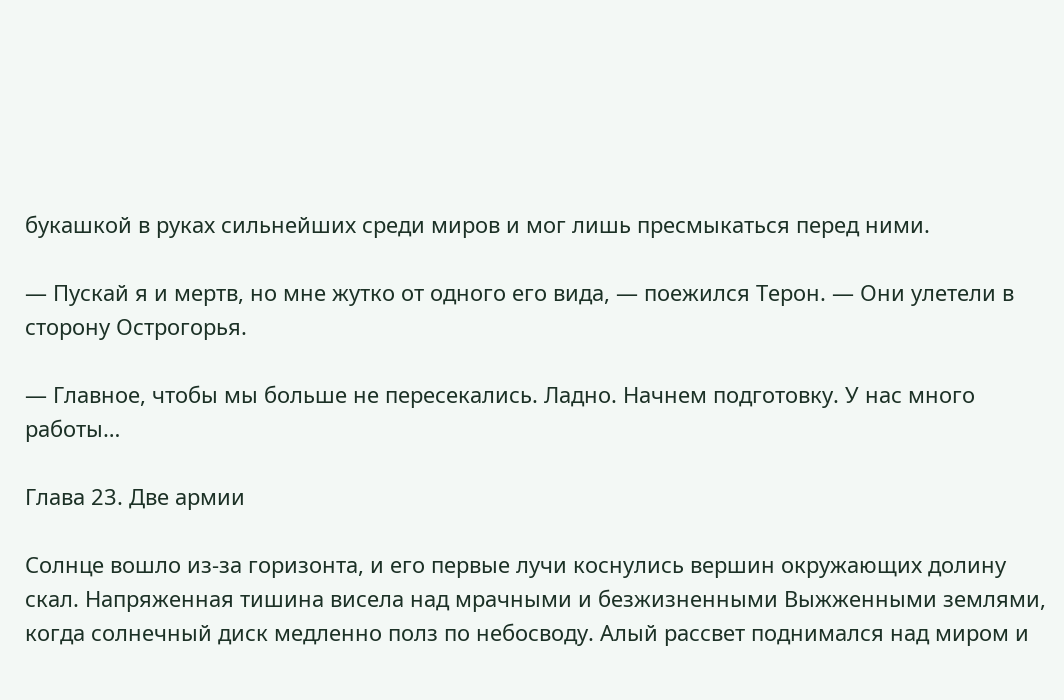букашкой в руках сильнейших среди миров и мог лишь пресмыкаться перед ними.

— Пускай я и мертв, но мне жутко от одного его вида, — поежился Терон. — Они улетели в сторону Острогорья.

— Главное, чтобы мы больше не пересекались. Ладно. Начнем подготовку. У нас много работы…

Глава 23. Две армии

Солнце вошло из-за горизонта, и его первые лучи коснулись вершин окружающих долину скал. Напряженная тишина висела над мрачными и безжизненными Выжженными землями, когда солнечный диск медленно полз по небосводу. Алый рассвет поднимался над миром и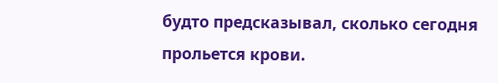будто предсказывал, сколько сегодня прольется крови.